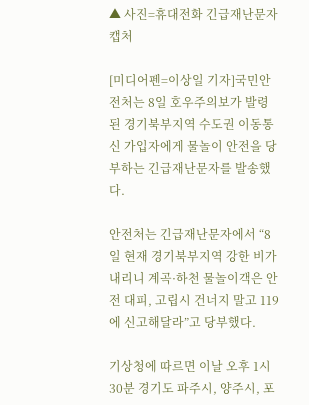▲ 사진=휴대전화 긴급재난문자 캡처

[미디어펜=이상일 기자]국민안전처는 8일 호우주의보가 발령된 경기북부지역 수도권 이동통신 가입자에게 물놀이 안전을 당부하는 긴급재난문자를 발송했다.

안전처는 긴급재난문자에서 “8일 현재 경기북부지역 강한 비가 내리니 계곡·하천 물놀이객은 안전 대피, 고립시 건너지 말고 119에 신고해달라”고 당부했다.

기상청에 따르면 이날 오후 1시30분 경기도 파주시, 양주시, 포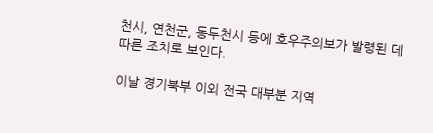천시, 연천군, 동두천시 등에 호우주의보가 발령된 데 따른 조치로 보인다.

이날 경기북부 이외 전국 대부분 지역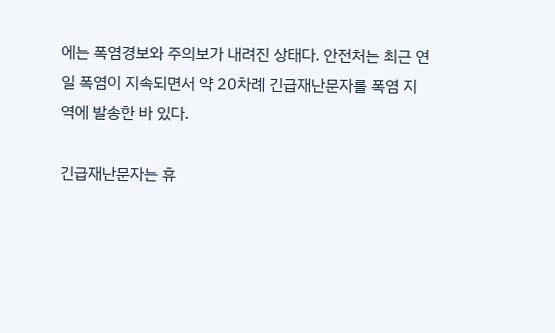에는 폭염경보와 주의보가 내려진 상태다. 안전처는 최근 연일 폭염이 지속되면서 약 20차례 긴급재난문자를 폭염 지역에 발송한 바 있다.

긴급재난문자는 휴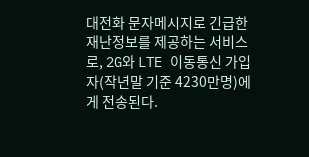대전화 문자메시지로 긴급한 재난정보를 제공하는 서비스로, 2G와 LTE 이동통신 가입자(작년말 기준 4230만명)에게 전송된다.